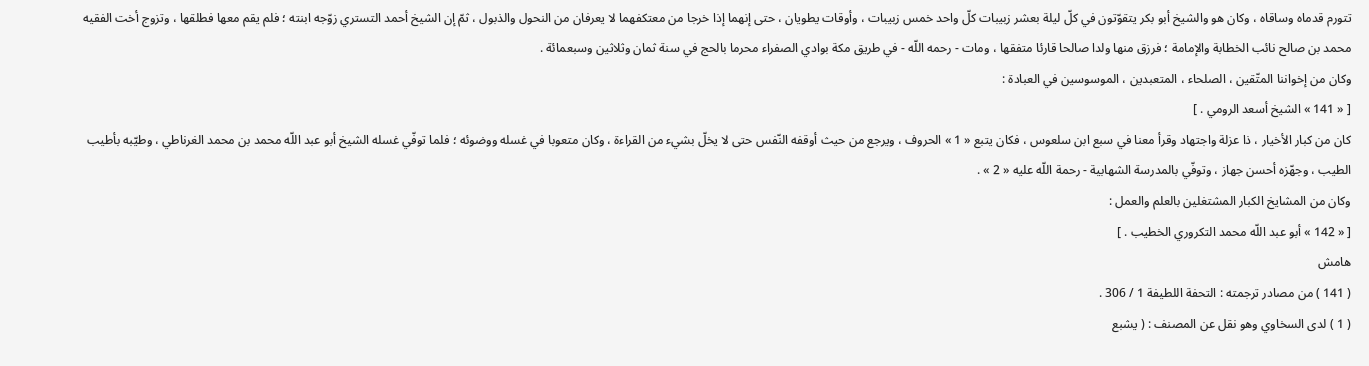تتورم قدماه وساقاه ، وكان هو والشيخ أبو بكر يتقوّتون في كلّ ليلة بعشر زبيبات كلّ واحد خمس زبيبات ، وأوقات يطويان ، حتى إنهما إذا خرجا من معتكفهما لا يعرفان من النحول والذبول ، ثمّ إن الشيخ أحمد التستري زوّجه ابنته ؛ فلم يقم معها فطلقها ، وتزوج أخت الفقيه محمد بن صالح نائب الخطابة والإمامة ؛ فرزق منها ولدا صالحا قارئا متفقها ، ومات - رحمه اللّه - في طريق مكة بوادي الصفراء محرما بالحج في سنة ثمان وثلاثين وسبعمائة .
وكان من إخواننا المتّقين ، الصلحاء ، المتعبدين ، الموسوسين في العبادة :
[ « 141 » الشيخ أسعد الرومي . ]
كان من كبار الأخيار ، ذا عزلة واجتهاد وقرأ معنا في سبع ابن سلعوس ، فكان يتبع « 1 » الحروف ، ويرجع من حيث أوقفه النّفس حتى لا يخلّ بشيء من القراءة ، وكان متعوبا في غسله ووضوئه ؛ فلما توفّي غسله الشيخ أبو عبد اللّه محمد بن محمد الغرناطي ، وطيّبه بأطيب الطيب ، وجهّزه أحسن جهاز ، وتوفّي بالمدرسة الشهابية - رحمة اللّه عليه « 2 » .
وكان من المشايخ الكبار المشتغلين بالعلم والعمل :
[ « 142 » أبو عبد اللّه محمد التكروري الخطيب . ]
هامش
( 141 ) من مصادر ترجمته : التحفة اللطيفة 1 / 306 .
( 1 ) لدى السخاوي وهو نقل عن المصنف : ( يشبع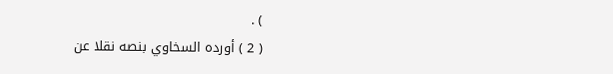) .
( 2 ) أورده السخاوي بنصه نقلا عن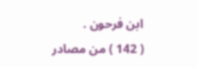ابن فرحون .
( 142 ) من مصادر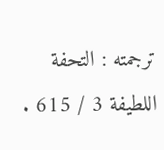ترجمته : التحفة اللطيفة 3 / 615 .